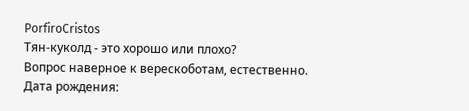PorfiroCristos
Тян-куколд - это хорошо или плохо?
Вопрос наверное к верескоботам, естественно.
Дата рождения: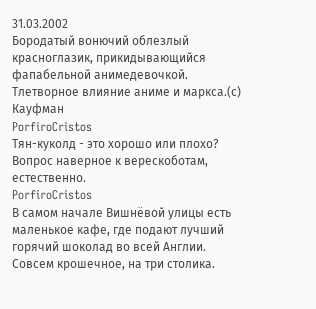31.03.2002
Бородатый вонючий облезлый красноглазик, прикидывающийся фапабельной анимедевочкой. Тлетворное влияние аниме и маркса.(с) Кауфман
PorfiroCristos
Тян-куколд - это хорошо или плохо?
Вопрос наверное к верескоботам, естественно.
PorfiroCristos
В самом начале Вишнёвой улицы есть маленькое кафе, где подают лучший горячий шоколад во всей Англии. Совсем крошечное, на три столика.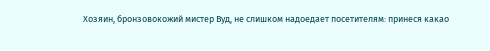Хозяин, бронзовокожий мистер Вуд, не слишком надоедает посетителям: принеся какао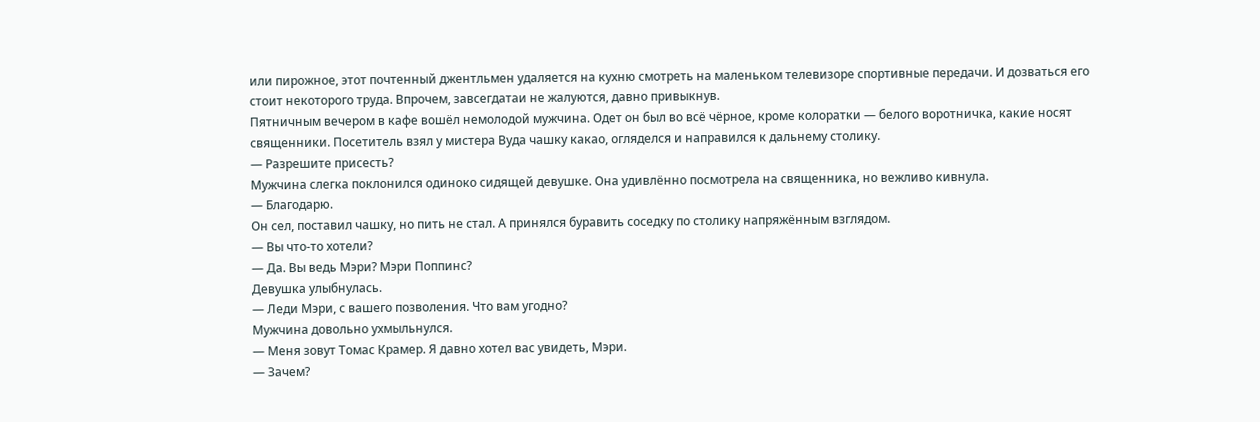или пирожное, этот почтенный джентльмен удаляется на кухню смотреть на маленьком телевизоре спортивные передачи. И дозваться его стоит некоторого труда. Впрочем, завсегдатаи не жалуются, давно привыкнув.
Пятничным вечером в кафе вошёл немолодой мужчина. Одет он был во всё чёрное, кроме колоратки — белого воротничка, какие носят священники. Посетитель взял у мистера Вуда чашку какао, огляделся и направился к дальнему столику.
— Разрешите присесть?
Мужчина слегка поклонился одиноко сидящей девушке. Она удивлённо посмотрела на священника, но вежливо кивнула.
— Благодарю.
Он сел, поставил чашку, но пить не стал. А принялся буравить соседку по столику напряжённым взглядом.
— Вы что-то хотели?
— Да. Вы ведь Мэри? Мэри Поппинс?
Девушка улыбнулась.
— Леди Мэри, с вашего позволения. Что вам угодно?
Мужчина довольно ухмыльнулся.
— Меня зовут Томас Крамер. Я давно хотел вас увидеть, Мэри.
— Зачем?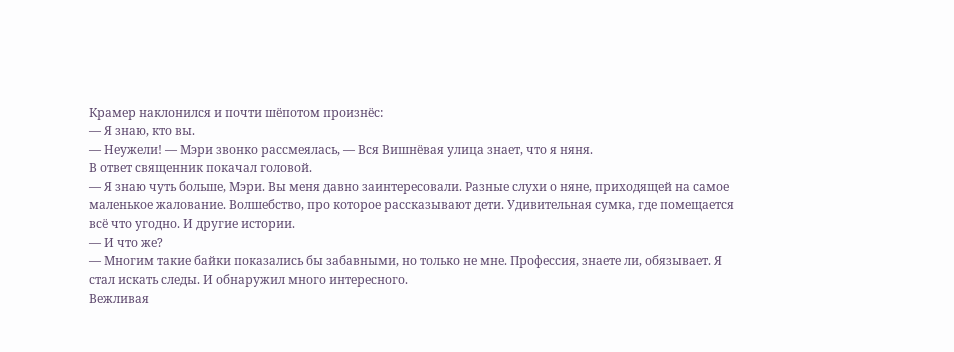Крамер наклонился и почти шёпотом произнёс:
— Я знаю, кто вы.
— Неужели! — Мэри звонко рассмеялась, — Вся Вишнёвая улица знает, что я няня.
В ответ священник покачал головой.
— Я знаю чуть больше, Мэри. Вы меня давно заинтересовали. Разные слухи о няне, приходящей на самое маленькое жалование. Волшебство, про которое рассказывают дети. Удивительная сумка, где помещается всё что угодно. И другие истории.
— И что же?
— Многим такие байки показались бы забавными, но только не мне. Профессия, знаете ли, обязывает. Я стал искать следы. И обнаружил много интересного.
Вежливая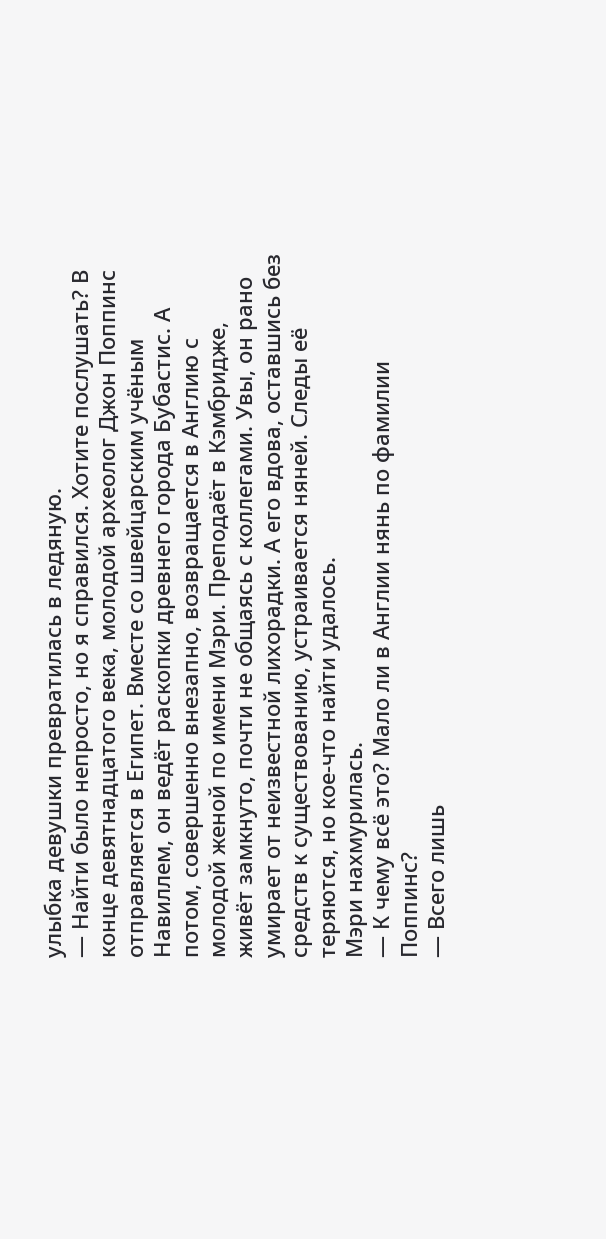улыбка девушки превратилась в ледяную.
— Найти было непросто, но я справился. Хотите послушать? В конце девятнадцатого века, молодой археолог Джон Поппинс отправляется в Египет. Вместе со швейцарским учёным Навиллем, он ведёт раскопки древнего города Бубастис. А потом, совершенно внезапно, возвращается в Англию с молодой женой по имени Мэри. Преподаёт в Кэмбридже, живёт замкнуто, почти не общаясь с коллегами. Увы, он рано умирает от неизвестной лихорадки. А его вдова, оставшись без средств к существованию, устраивается няней. Следы её теряются, но кое-что найти удалось.
Мэри нахмурилась.
— К чему всё это? Мало ли в Англии нянь по фамилии Поппинс?
— Всего лишь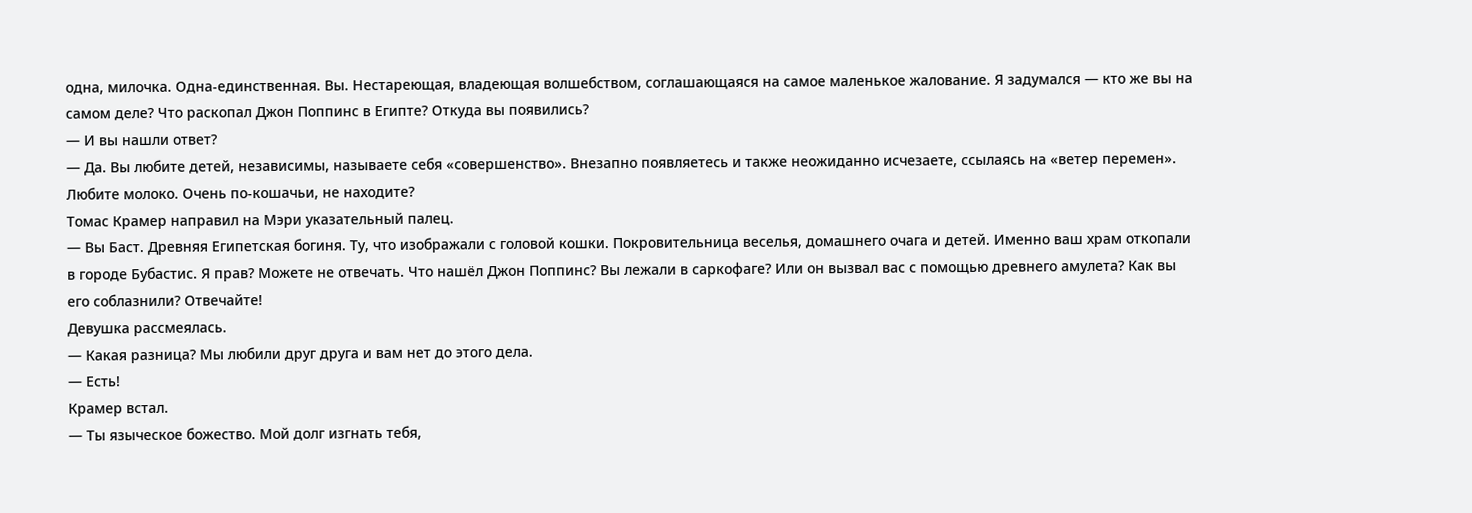одна, милочка. Одна-единственная. Вы. Нестареющая, владеющая волшебством, соглашающаяся на самое маленькое жалование. Я задумался — кто же вы на самом деле? Что раскопал Джон Поппинс в Египте? Откуда вы появились?
— И вы нашли ответ?
— Да. Вы любите детей, независимы, называете себя «совершенство». Внезапно появляетесь и также неожиданно исчезаете, ссылаясь на «ветер перемен». Любите молоко. Очень по-кошачьи, не находите?
Томас Крамер направил на Мэри указательный палец.
— Вы Баст. Древняя Египетская богиня. Ту, что изображали с головой кошки. Покровительница веселья, домашнего очага и детей. Именно ваш храм откопали в городе Бубастис. Я прав? Можете не отвечать. Что нашёл Джон Поппинс? Вы лежали в саркофаге? Или он вызвал вас с помощью древнего амулета? Как вы его соблазнили? Отвечайте!
Девушка рассмеялась.
— Какая разница? Мы любили друг друга и вам нет до этого дела.
— Есть!
Крамер встал.
— Ты языческое божество. Мой долг изгнать тебя,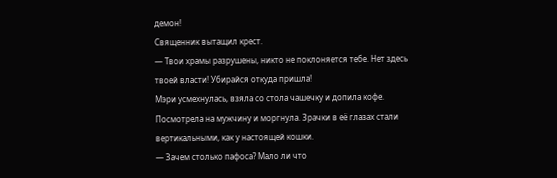демон!
Священник вытащил крест.
— Твои храмы разрушены, никто не поклоняется тебе. Нет здесь твоей власти! Убирайся откуда пришла!
Мэри усмехнулась, взяла со стола чашечку и допила кофе. Посмотрела на мужчину и моргнула. Зрачки в её глазах стали вертикальными, как у настоящей кошки.
— Зачем столько пафоса? Мало ли что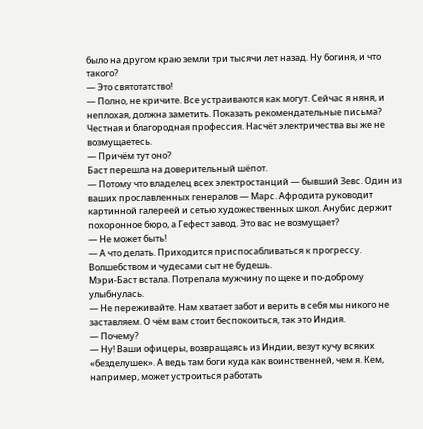было на другом краю земли три тысячи лет назад. Ну богиня, и что такого?
— Это святотатство!
— Полно, не кричите. Все устраиваются как могут. Сейчас я няня, и неплохая, должна заметить. Показать рекомендательные письма? Честная и благородная профессия. Насчёт электричества вы же не возмущаетесь.
— Причём тут оно?
Баст перешла на доверительный шёпот.
— Потому что владелец всех электростанций — бывший Зевс. Один из ваших прославленных генералов — Марс. Афродита руководит картинной галереей и сетью художественных школ. Анубис держит похоронное бюро, а Гефест завод. Это вас не возмущает?
— Не может быть!
— А что делать. Приходится приспосабливаться к прогрессу. Волшебством и чудесами сыт не будешь.
Мэри-Баст встала. Потрепала мужчину по щеке и по-доброму улыбнулась.
— Не переживайте. Нам хватает забот и верить в себя мы никого не заставляем. О чём вам стоит беспокоиться, так это Индия.
— Почему?
— Ну! Ваши офицеры, возвращаясь из Индии, везут кучу всяких «безделушек». А ведь там боги куда как воинственней, чем я. Кем, например, может устроиться работать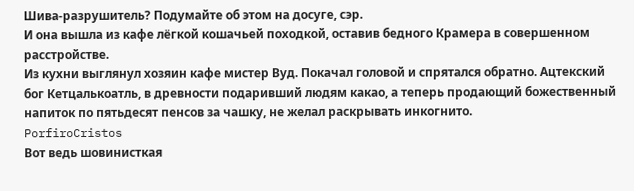Шива-разрушитель? Подумайте об этом на досуге, сэр.
И она вышла из кафе лёгкой кошачьей походкой, оставив бедного Крамера в совершенном расстройстве.
Из кухни выглянул хозяин кафе мистер Вуд. Покачал головой и спрятался обратно. Ацтекский бог Кетцалькоатль, в древности подаривший людям какао, а теперь продающий божественный напиток по пятьдесят пенсов за чашку, не желал раскрывать инкогнито.
PorfiroCristos
Вот ведь шовинисткая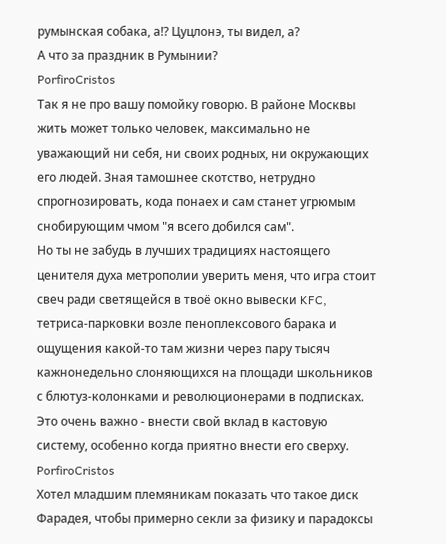румынская собака, а!? Цуцлонэ, ты видел, а?
А что за праздник в Румынии?
PorfiroCristos
Так я не про вашу помойку говорю. В районе Москвы жить может только человек, максимально не уважающий ни себя, ни своих родных, ни окружающих его людей. Зная тамошнее скотство, нетрудно спрогнозировать, кода понаех и сам станет угрюмым снобирующим чмом "я всего добился сам".
Но ты не забудь в лучших традициях настоящего ценителя духа метрополии уверить меня, что игра стоит свеч ради светящейся в твоё окно вывески KFC, тетриса-парковки возле пеноплексового барака и ощущения какой-то там жизни через пару тысяч кажнонедельно слоняющихся на площади школьников с блютуз-колонками и революционерами в подписках. Это очень важно - внести свой вклад в кастовую систему, особенно когда приятно внести его сверху.
PorfiroCristos
Хотел младшим племяникам показать что такое диск Фарадея, чтобы примерно секли за физику и парадоксы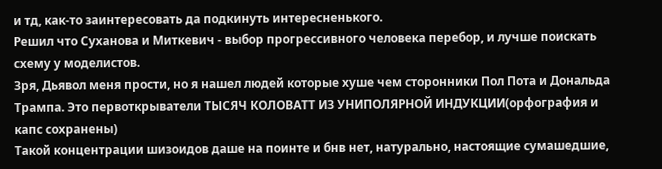и тд, как-то заинтересовать да подкинуть интересненького.
Решил что Суханова и Миткевич - выбор прогрессивного человека перебор, и лучше поискать схему у моделистов.
Зря, Дьявол меня прости, но я нашел людей которые хуше чем сторонники Пол Пота и Дональда Трампа. Это первоткрыватели ТЫСЯЧ КОЛОВАТТ ИЗ УНИПОЛЯРНОЙ ИНДУКЦИИ(орфография и капс сохранены)
Такой концентрации шизоидов даше на поинте и бнв нет, натурально, настоящие сумашедшие,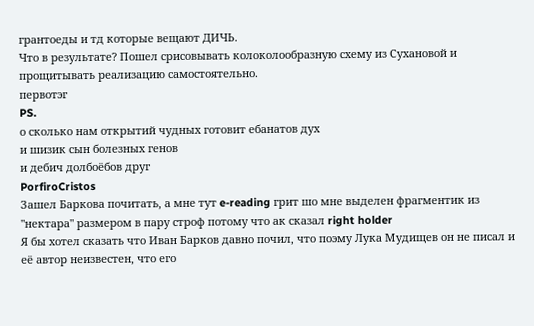грантоеды и тд которые вещают ДИЧЬ.
Что в результате? Пошел срисовывать колоколообразную схему из Сухановой и прощитывать реализацию самостоятельно.
первотэг
PS.
о сколько нам открытий чудных готовит ебанатов дух
и шизик сын болезных генов
и дебич долбоёбов друг
PorfiroCristos
Зашел Баркова почитать, а мне тут e-reading грит шо мне выделен фрагментик из "нектара" размером в пару строф потому что ак сказал right holder
Я бы хотел сказать что Иван Барков давно почил, что поэму Лука Мудищев он не писал и её автор неизвестен, что его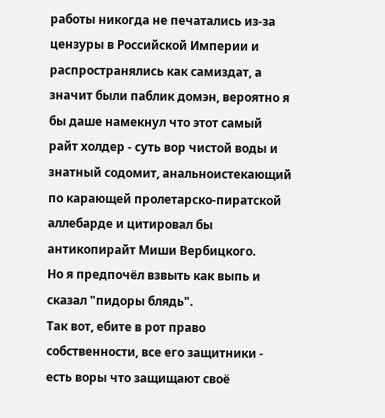работы никогда не печатались из-за цензуры в Российской Империи и распространялись как самиздат, а значит были паблик домэн, вероятно я бы даше намекнул что этот самый райт холдер - суть вор чистой воды и знатный содомит, анальноистекающий по карающей пролетарско-пиратской аллебарде и цитировал бы антикопирайт Миши Вербицкого.
Но я предпочёл взвыть как выпь и сказал "пидоры блядь".
Так вот, ебите в рот право собственности, все его защитники - есть воры что защищают своё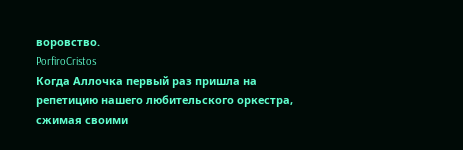воровство.
PorfiroCristos
Когда Аллочка первый раз пришла на репетицию нашего любительского оркестра, сжимая своими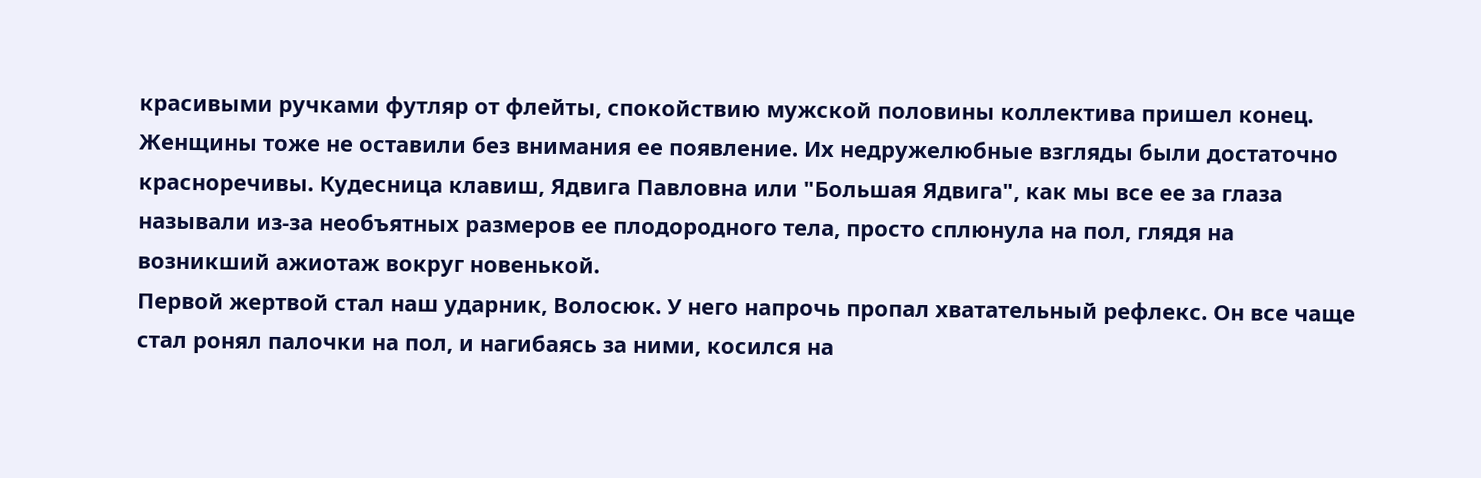красивыми ручками футляр от флейты, спокойствию мужской половины коллектива пришел конец. Женщины тоже не оставили без внимания ее появление. Их недружелюбные взгляды были достаточно красноречивы. Кудесница клавиш, Ядвига Павловна или "Большая Ядвига", как мы все ее за глаза называли из-за необъятных размеров ее плодородного тела, просто сплюнула на пол, глядя на возникший ажиотаж вокруг новенькой.
Первой жертвой стал наш ударник, Волосюк. У него напрочь пропал хватательный рефлекс. Он все чаще стал ронял палочки на пол, и нагибаясь за ними, косился на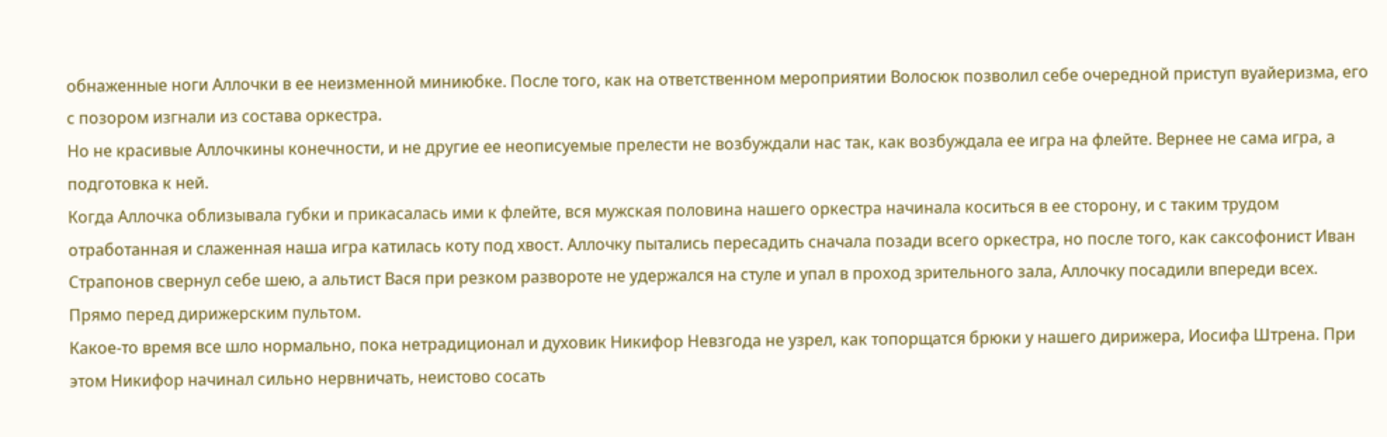обнаженные ноги Аллочки в ее неизменной миниюбке. После того, как на ответственном мероприятии Волосюк позволил себе очередной приступ вуайеризма, его с позором изгнали из состава оркестра.
Но не красивые Аллочкины конечности, и не другие ее неописуемые прелести не возбуждали нас так, как возбуждала ее игра на флейте. Вернее не сама игра, а подготовка к ней.
Когда Аллочка облизывала губки и прикасалась ими к флейте, вся мужская половина нашего оркестра начинала коситься в ее сторону, и с таким трудом отработанная и слаженная наша игра катилась коту под хвост. Аллочку пытались пересадить сначала позади всего оркестра, но после того, как саксофонист Иван Страпонов свернул себе шею, а альтист Вася при резком развороте не удержался на стуле и упал в проход зрительного зала, Аллочку посадили впереди всех. Прямо перед дирижерским пультом.
Какое-то время все шло нормально, пока нетрадиционал и духовик Никифор Невзгода не узрел, как топорщатся брюки у нашего дирижера, Иосифа Штрена. При этом Никифор начинал сильно нервничать, неистово сосать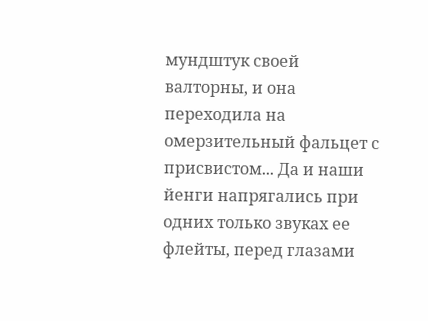мундштук своей валторны, и она переходила на омерзительный фальцет с присвистом... Да и наши йенги напрягались при одних только звуках ее флейты, перед глазами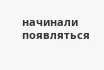начинали появляться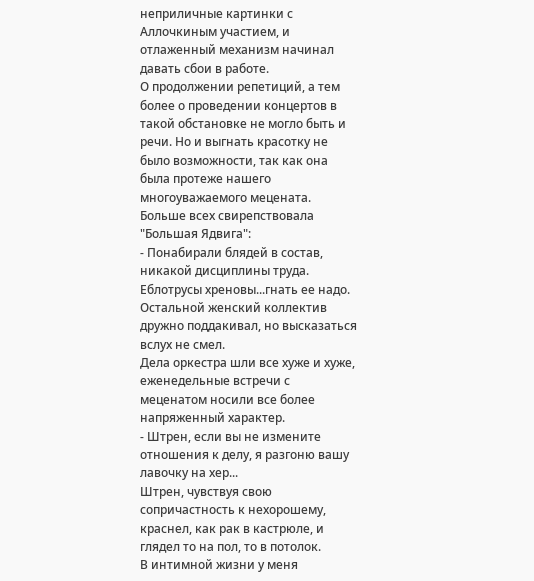неприличные картинки с Аллочкиным участием, и отлаженный механизм начинал давать сбои в работе.
О продолжении репетиций, а тем более о проведении концертов в такой обстановке не могло быть и речи. Но и выгнать красотку не было возможности, так как она была протеже нашего многоуважаемого мецената.
Больше всех свирепствовала "Большая Ядвига":
- Понабирали блядей в состав, никакой дисциплины труда. Еблотрусы хреновы...гнать ее надо.
Остальной женский коллектив дружно поддакивал, но высказаться вслух не смел.
Дела оркестра шли все хуже и хуже, еженедельные встречи с меценатом носили все более напряженный характер.
- Штрен, если вы не измените отношения к делу, я разгоню вашу лавочку на хер...
Штрен, чувствуя свою сопричастность к нехорошему, краснел, как рак в кастрюле, и глядел то на пол, то в потолок.
В интимной жизни у меня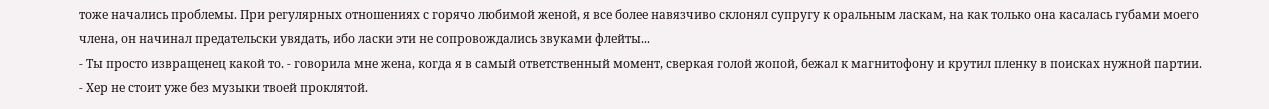тоже начались проблемы. При регулярных отношениях с горячо любимой женой, я все более навязчиво склонял супругу к оральным ласкам, на как только она касалась губами моего члена, он начинал предательски увядать, ибо ласки эти не сопровождались звуками флейты...
- Ты просто извращенец какой то. - говорила мне жена, когда я в самый ответственный момент, сверкая голой жопой, бежал к магнитофону и крутил пленку в поисках нужной партии.
- Хер не стоит уже без музыки твоей проклятой.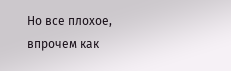Но все плохое, впрочем как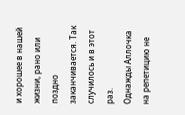и хорошее в нашей жизни, рано или поздно заканчивается. Так случилось и в этот раз.
Однажды Аллочка на репетицию не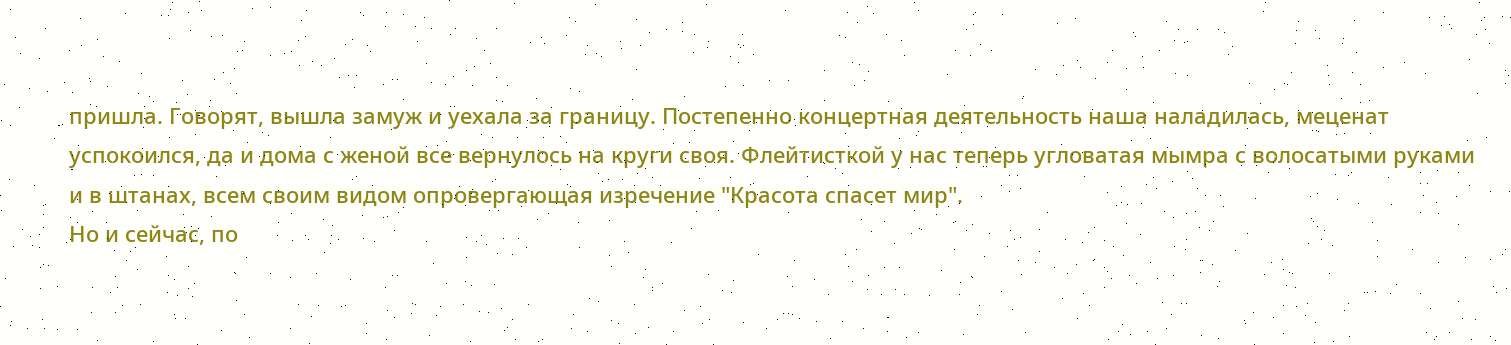пришла. Говорят, вышла замуж и уехала за границу. Постепенно концертная деятельность наша наладилась, меценат успокоился, да и дома с женой все вернулось на круги своя. Флейтисткой у нас теперь угловатая мымра с волосатыми руками и в штанах, всем своим видом опровергающая изречение "Красота спасет мир".
Но и сейчас, по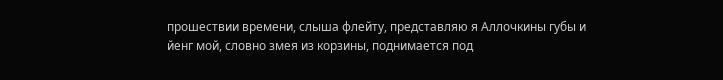прошествии времени, слыша флейту, представляю я Аллочкины губы и йенг мой, словно змея из корзины, поднимается под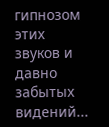гипнозом этих звуков и давно забытых видений...